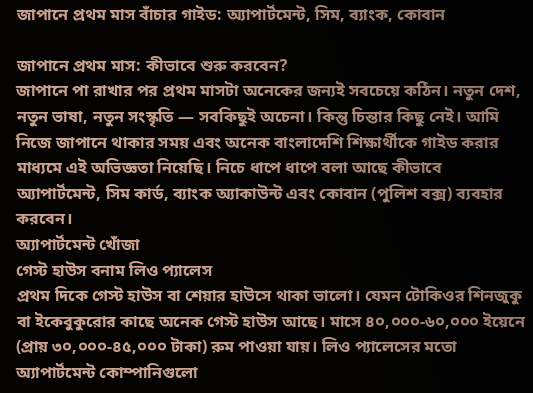জাপানে প্রথম মাস বাঁচার গাইড: অ্যাপার্টমেন্ট, সিম, ব্যাংক, কোবান

জাপানে প্রথম মাস: কীভাবে শুরু করবেন?
জাপানে পা রাখার পর প্রথম মাসটা অনেকের জন্যই সবচেয়ে কঠিন। নতুন দেশ, নতুন ভাষা, নতুন সংস্কৃতি — সবকিছুই অচেনা। কিন্তু চিন্তার কিছু নেই। আমি নিজে জাপানে থাকার সময় এবং অনেক বাংলাদেশি শিক্ষার্থীকে গাইড করার মাধ্যমে এই অভিজ্ঞতা নিয়েছি। নিচে ধাপে ধাপে বলা আছে কীভাবে অ্যাপার্টমেন্ট, সিম কার্ড, ব্যাংক অ্যাকাউন্ট এবং কোবান (পুলিশ বক্স) ব্যবহার করবেন।
অ্যাপার্টমেন্ট খোঁজা
গেস্ট হাউস বনাম লিও প্যালেস
প্রথম দিকে গেস্ট হাউস বা শেয়ার হাউসে থাকা ভালো। যেমন টোকিওর শিনজুকু বা ইকেবুকুরোর কাছে অনেক গেস্ট হাউস আছে। মাসে ৪০,০০০-৬০,০০০ ইয়েনে (প্রায় ৩০,০০০-৪৫,০০০ টাকা) রুম পাওয়া যায়। লিও প্যালেসের মতো অ্যাপার্টমেন্ট কোম্পানিগুলো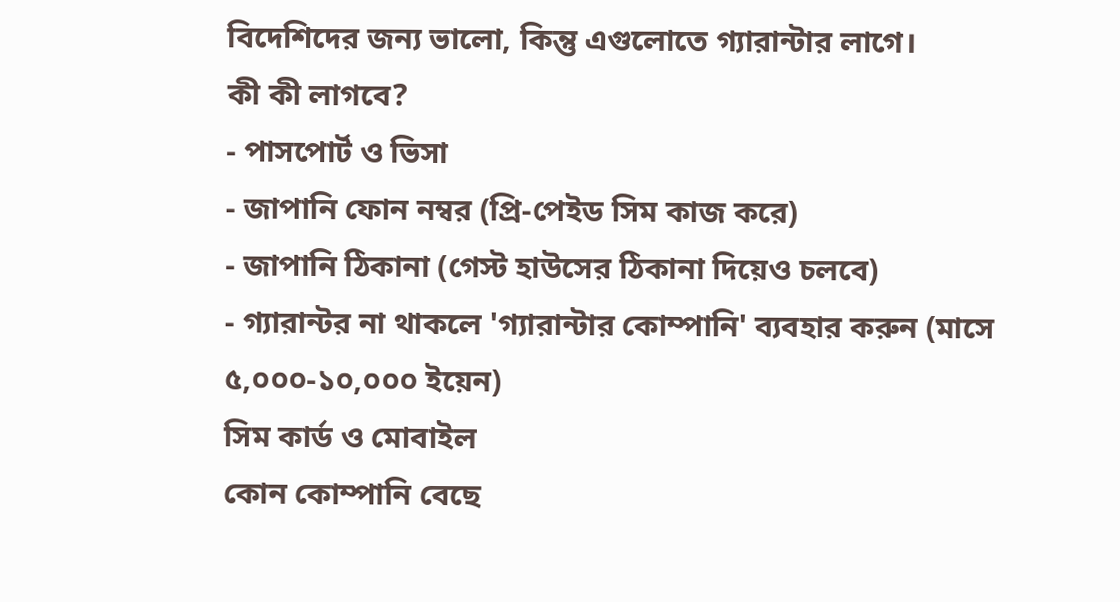বিদেশিদের জন্য ভালো, কিন্তু এগুলোতে গ্যারান্টার লাগে।
কী কী লাগবে?
- পাসপোর্ট ও ভিসা
- জাপানি ফোন নম্বর (প্রি-পেইড সিম কাজ করে)
- জাপানি ঠিকানা (গেস্ট হাউসের ঠিকানা দিয়েও চলবে)
- গ্যারান্টর না থাকলে 'গ্যারান্টার কোম্পানি' ব্যবহার করুন (মাসে ৫,০০০-১০,০০০ ইয়েন)
সিম কার্ড ও মোবাইল
কোন কোম্পানি বেছে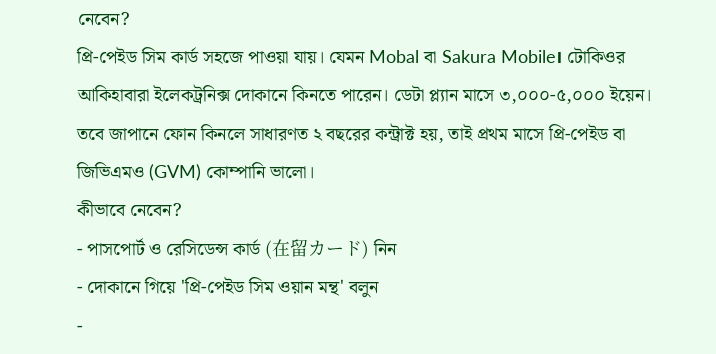নেবেন?
প্রি-পেইড সিম কার্ড সহজে পাওয়া যায়। যেমন Mobal বা Sakura Mobile। টোকিওর আকিহাবারা ইলেকট্রনিক্স দোকানে কিনতে পারেন। ডেটা প্ল্যান মাসে ৩,০০০-৫,০০০ ইয়েন। তবে জাপানে ফোন কিনলে সাধারণত ২ বছরের কন্ট্রাক্ট হয়, তাই প্রথম মাসে প্রি-পেইড বা জিভিএমও (GVM) কোম্পানি ভালো।
কীভাবে নেবেন?
- পাসপোর্ট ও রেসিডেন্স কার্ড (在留カード) নিন
- দোকানে গিয়ে 'প্রি-পেইড সিম ওয়ান মন্থ' বলুন
-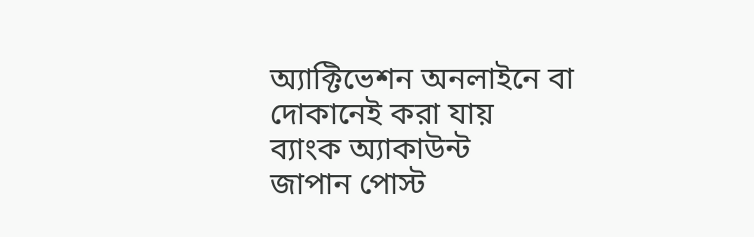অ্যাক্টিভেশন অনলাইনে বা দোকানেই করা যায়
ব্যাংক অ্যাকাউন্ট
জাপান পোস্ট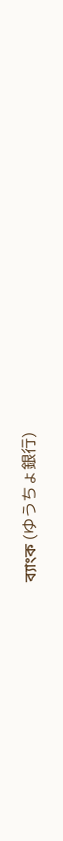ব্যাংক (ゆうちょ銀行)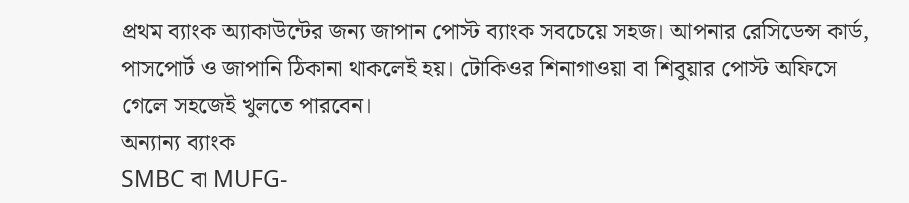প্রথম ব্যাংক অ্যাকাউন্টের জন্য জাপান পোস্ট ব্যাংক সবচেয়ে সহজ। আপনার রেসিডেন্স কার্ড, পাসপোর্ট ও জাপানি ঠিকানা থাকলেই হয়। টোকিওর শিনাগাওয়া বা শিবুয়ার পোস্ট অফিসে গেলে সহজেই খুলতে পারবেন।
অন্যান্য ব্যাংক
SMBC বা MUFG-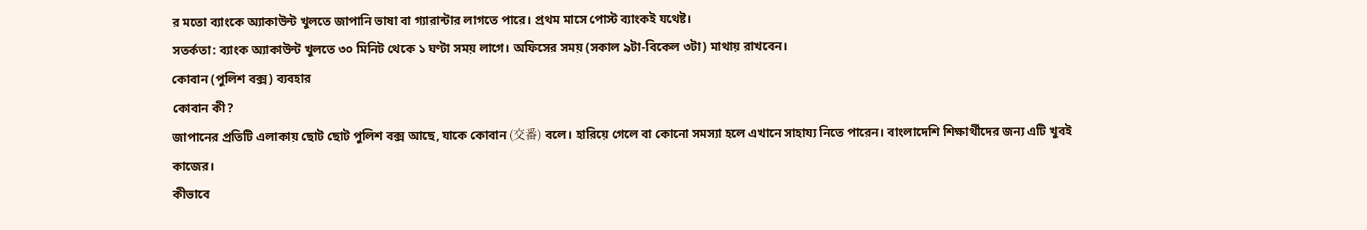র মতো ব্যাংকে অ্যাকাউন্ট খুলতে জাপানি ভাষা বা গ্যারান্টার লাগতে পারে। প্রথম মাসে পোস্ট ব্যাংকই যথেষ্ট।
সতর্কতা: ব্যাংক অ্যাকাউন্ট খুলতে ৩০ মিনিট থেকে ১ ঘণ্টা সময় লাগে। অফিসের সময় (সকাল ৯টা-বিকেল ৩টা) মাথায় রাখবেন।
কোবান (পুলিশ বক্স) ব্যবহার
কোবান কী?
জাপানের প্রতিটি এলাকায় ছোট ছোট পুলিশ বক্স আছে, যাকে কোবান (交番) বলে। হারিয়ে গেলে বা কোনো সমস্যা হলে এখানে সাহায্য নিতে পারেন। বাংলাদেশি শিক্ষার্থীদের জন্য এটি খুবই কাজের।
কীভাবে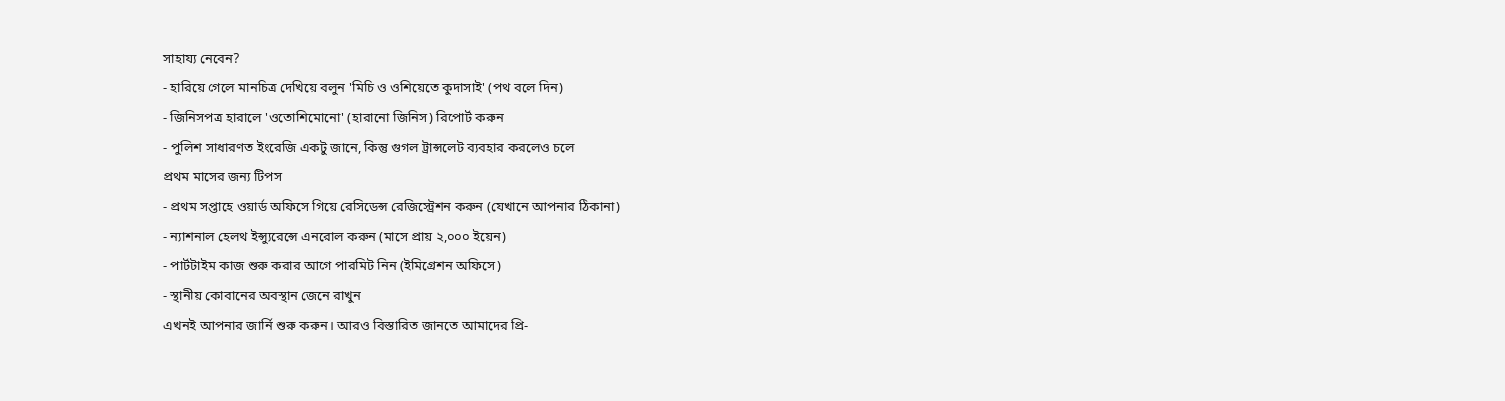সাহায্য নেবেন?
- হারিয়ে গেলে মানচিত্র দেখিয়ে বলুন 'মিচি ও ওশিয়েতে কুদাসাই' (পথ বলে দিন)
- জিনিসপত্র হারালে 'ওতোশিমোনো' (হারানো জিনিস) রিপোর্ট করুন
- পুলিশ সাধারণত ইংরেজি একটু জানে, কিন্তু গুগল ট্রান্সলেট ব্যবহার করলেও চলে
প্রথম মাসের জন্য টিপস
- প্রথম সপ্তাহে ওয়ার্ড অফিসে গিয়ে রেসিডেন্স রেজিস্ট্রেশন করুন (যেখানে আপনার ঠিকানা)
- ন্যাশনাল হেলথ ইন্স্যুরেন্সে এনরোল করুন (মাসে প্রায় ২,০০০ ইয়েন)
- পার্টটাইম কাজ শুরু করার আগে পারমিট নিন (ইমিগ্রেশন অফিসে)
- স্থানীয় কোবানের অবস্থান জেনে রাখুন
এখনই আপনার জার্নি শুরু করুন। আরও বিস্তারিত জানতে আমাদের প্রি-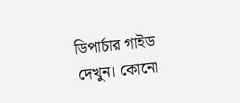ডিপার্চার গাইড দেখুন। কোনো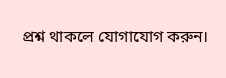প্রশ্ন থাকলে যোগাযোগ করুন।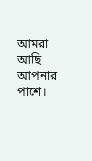আমরা আছি আপনার পাশে।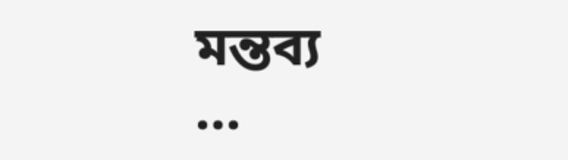মন্তব্য
…